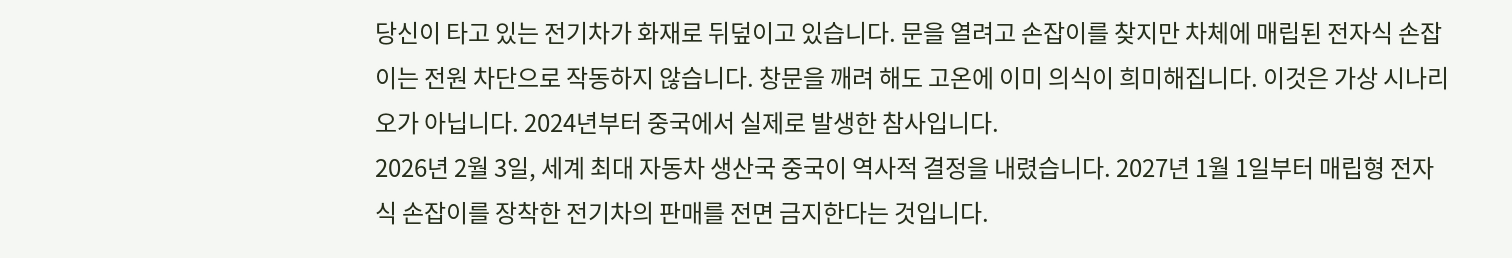당신이 타고 있는 전기차가 화재로 뒤덮이고 있습니다. 문을 열려고 손잡이를 찾지만 차체에 매립된 전자식 손잡이는 전원 차단으로 작동하지 않습니다. 창문을 깨려 해도 고온에 이미 의식이 희미해집니다. 이것은 가상 시나리오가 아닙니다. 2024년부터 중국에서 실제로 발생한 참사입니다.
2026년 2월 3일, 세계 최대 자동차 생산국 중국이 역사적 결정을 내렸습니다. 2027년 1월 1일부터 매립형 전자식 손잡이를 장착한 전기차의 판매를 전면 금지한다는 것입니다.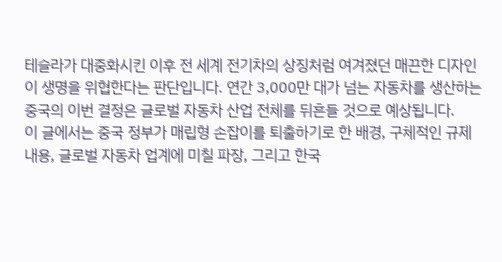테슬라가 대중화시킨 이후 전 세계 전기차의 상징처럼 여겨졌던 매끈한 디자인이 생명을 위협한다는 판단입니다. 연간 3,000만 대가 넘는 자동차를 생산하는 중국의 이번 결정은 글로벌 자동차 산업 전체를 뒤흔들 것으로 예상됩니다.
이 글에서는 중국 정부가 매립형 손잡이를 퇴출하기로 한 배경, 구체적인 규제 내용, 글로벌 자동차 업계에 미칠 파장, 그리고 한국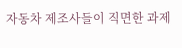자동차 제조사들이 직면한 과제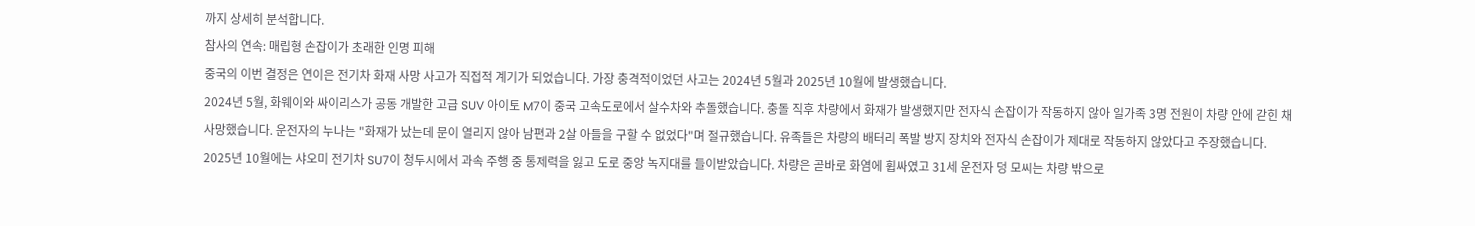까지 상세히 분석합니다.
참사의 연속: 매립형 손잡이가 초래한 인명 피해
중국의 이번 결정은 연이은 전기차 화재 사망 사고가 직접적 계기가 되었습니다. 가장 충격적이었던 사고는 2024년 5월과 2025년 10월에 발생했습니다.
2024년 5월, 화웨이와 싸이리스가 공동 개발한 고급 SUV 아이토 M7이 중국 고속도로에서 살수차와 추돌했습니다. 충돌 직후 차량에서 화재가 발생했지만 전자식 손잡이가 작동하지 않아 일가족 3명 전원이 차량 안에 갇힌 채 사망했습니다. 운전자의 누나는 "화재가 났는데 문이 열리지 않아 남편과 2살 아들을 구할 수 없었다"며 절규했습니다. 유족들은 차량의 배터리 폭발 방지 장치와 전자식 손잡이가 제대로 작동하지 않았다고 주장했습니다.
2025년 10월에는 샤오미 전기차 SU7이 청두시에서 과속 주행 중 통제력을 잃고 도로 중앙 녹지대를 들이받았습니다. 차량은 곧바로 화염에 휩싸였고 31세 운전자 덩 모씨는 차량 밖으로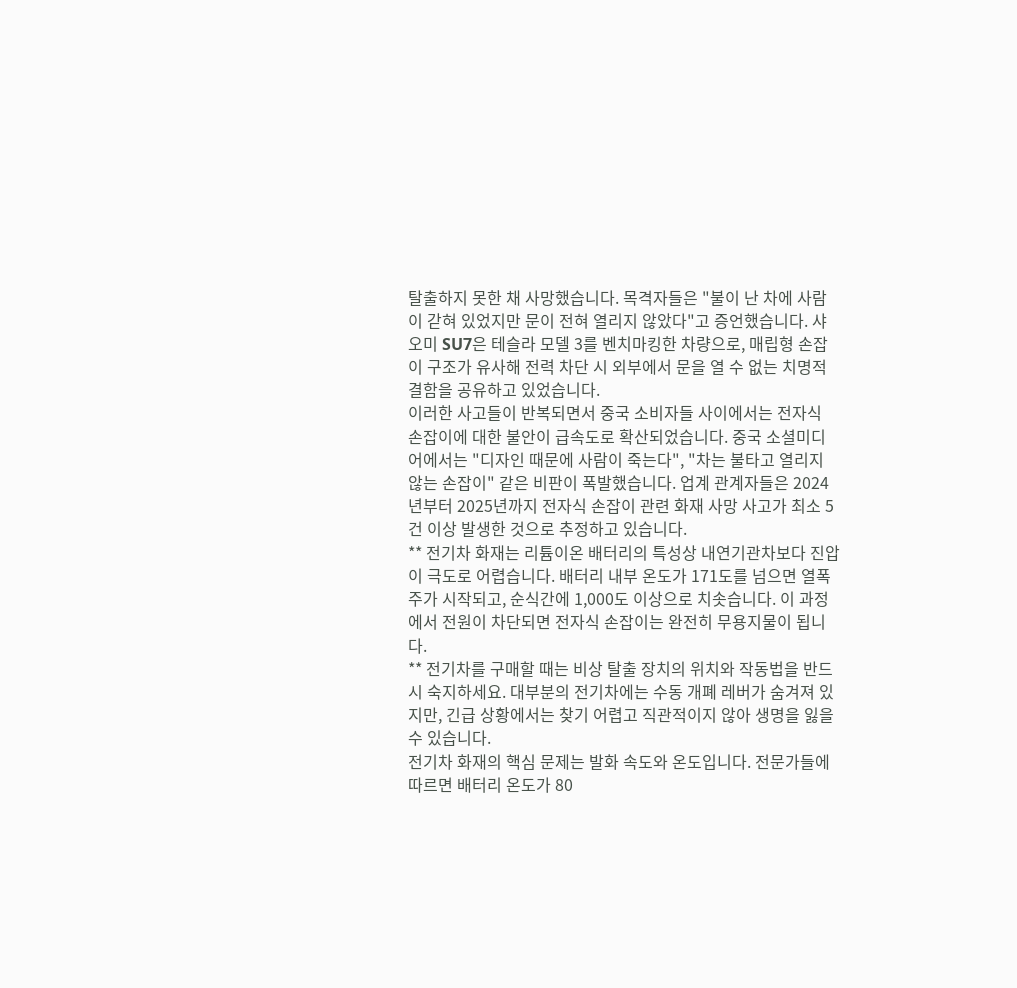탈출하지 못한 채 사망했습니다. 목격자들은 "불이 난 차에 사람이 갇혀 있었지만 문이 전혀 열리지 않았다"고 증언했습니다. 샤오미 SU7은 테슬라 모델 3를 벤치마킹한 차량으로, 매립형 손잡이 구조가 유사해 전력 차단 시 외부에서 문을 열 수 없는 치명적 결함을 공유하고 있었습니다.
이러한 사고들이 반복되면서 중국 소비자들 사이에서는 전자식 손잡이에 대한 불안이 급속도로 확산되었습니다. 중국 소셜미디어에서는 "디자인 때문에 사람이 죽는다", "차는 불타고 열리지 않는 손잡이" 같은 비판이 폭발했습니다. 업계 관계자들은 2024년부터 2025년까지 전자식 손잡이 관련 화재 사망 사고가 최소 5건 이상 발생한 것으로 추정하고 있습니다.
** 전기차 화재는 리튬이온 배터리의 특성상 내연기관차보다 진압이 극도로 어렵습니다. 배터리 내부 온도가 171도를 넘으면 열폭주가 시작되고, 순식간에 1,000도 이상으로 치솟습니다. 이 과정에서 전원이 차단되면 전자식 손잡이는 완전히 무용지물이 됩니다.
** 전기차를 구매할 때는 비상 탈출 장치의 위치와 작동법을 반드시 숙지하세요. 대부분의 전기차에는 수동 개폐 레버가 숨겨져 있지만, 긴급 상황에서는 찾기 어렵고 직관적이지 않아 생명을 잃을 수 있습니다.
전기차 화재의 핵심 문제는 발화 속도와 온도입니다. 전문가들에 따르면 배터리 온도가 80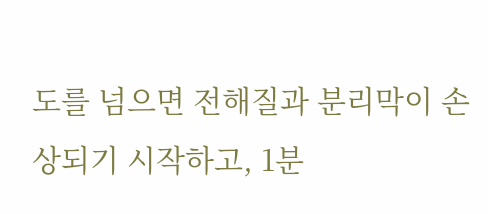도를 넘으면 전해질과 분리막이 손상되기 시작하고, 1분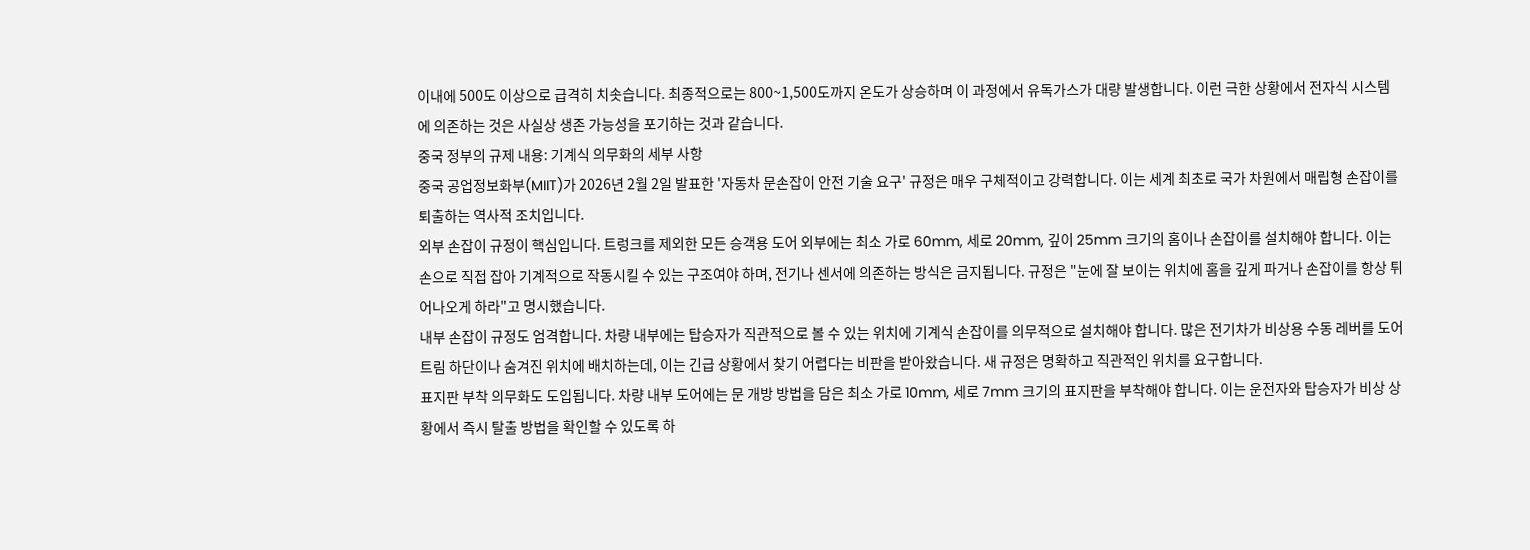이내에 500도 이상으로 급격히 치솟습니다. 최종적으로는 800~1,500도까지 온도가 상승하며 이 과정에서 유독가스가 대량 발생합니다. 이런 극한 상황에서 전자식 시스템에 의존하는 것은 사실상 생존 가능성을 포기하는 것과 같습니다.
중국 정부의 규제 내용: 기계식 의무화의 세부 사항
중국 공업정보화부(MIIT)가 2026년 2월 2일 발표한 '자동차 문손잡이 안전 기술 요구' 규정은 매우 구체적이고 강력합니다. 이는 세계 최초로 국가 차원에서 매립형 손잡이를 퇴출하는 역사적 조치입니다.
외부 손잡이 규정이 핵심입니다. 트렁크를 제외한 모든 승객용 도어 외부에는 최소 가로 60mm, 세로 20mm, 깊이 25mm 크기의 홈이나 손잡이를 설치해야 합니다. 이는 손으로 직접 잡아 기계적으로 작동시킬 수 있는 구조여야 하며, 전기나 센서에 의존하는 방식은 금지됩니다. 규정은 "눈에 잘 보이는 위치에 홈을 깊게 파거나 손잡이를 항상 튀어나오게 하라"고 명시했습니다.
내부 손잡이 규정도 엄격합니다. 차량 내부에는 탑승자가 직관적으로 볼 수 있는 위치에 기계식 손잡이를 의무적으로 설치해야 합니다. 많은 전기차가 비상용 수동 레버를 도어 트림 하단이나 숨겨진 위치에 배치하는데, 이는 긴급 상황에서 찾기 어렵다는 비판을 받아왔습니다. 새 규정은 명확하고 직관적인 위치를 요구합니다.
표지판 부착 의무화도 도입됩니다. 차량 내부 도어에는 문 개방 방법을 담은 최소 가로 10mm, 세로 7mm 크기의 표지판을 부착해야 합니다. 이는 운전자와 탑승자가 비상 상황에서 즉시 탈출 방법을 확인할 수 있도록 하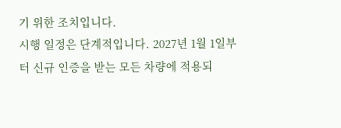기 위한 조치입니다.
시행 일정은 단계적입니다. 2027년 1월 1일부터 신규 인증을 받는 모든 차량에 적용되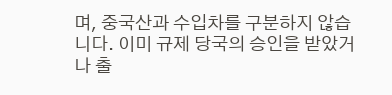며, 중국산과 수입차를 구분하지 않습니다. 이미 규제 당국의 승인을 받았거나 출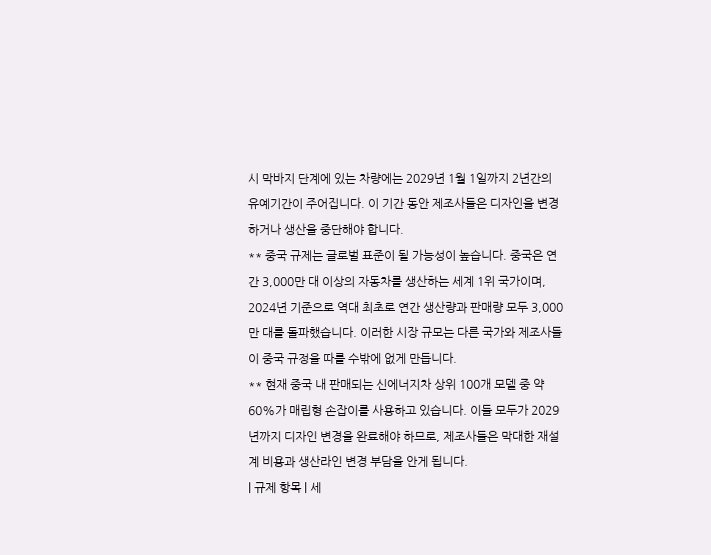시 막바지 단계에 있는 차량에는 2029년 1월 1일까지 2년간의 유예기간이 주어집니다. 이 기간 동안 제조사들은 디자인을 변경하거나 생산을 중단해야 합니다.
** 중국 규제는 글로벌 표준이 될 가능성이 높습니다. 중국은 연간 3,000만 대 이상의 자동차를 생산하는 세계 1위 국가이며, 2024년 기준으로 역대 최초로 연간 생산량과 판매량 모두 3,000만 대를 돌파했습니다. 이러한 시장 규모는 다른 국가와 제조사들이 중국 규정을 따를 수밖에 없게 만듭니다.
** 현재 중국 내 판매되는 신에너지차 상위 100개 모델 중 약 60%가 매립형 손잡이를 사용하고 있습니다. 이들 모두가 2029년까지 디자인 변경을 완료해야 하므로, 제조사들은 막대한 재설계 비용과 생산라인 변경 부담을 안게 됩니다.
| 규제 항목 | 세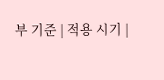부 기준 | 적용 시기 |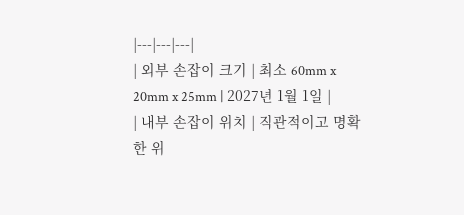|---|---|---|
| 외부 손잡이 크기 | 최소 60mm x 20mm x 25mm | 2027년 1월 1일 |
| 내부 손잡이 위치 | 직관적이고 명확한 위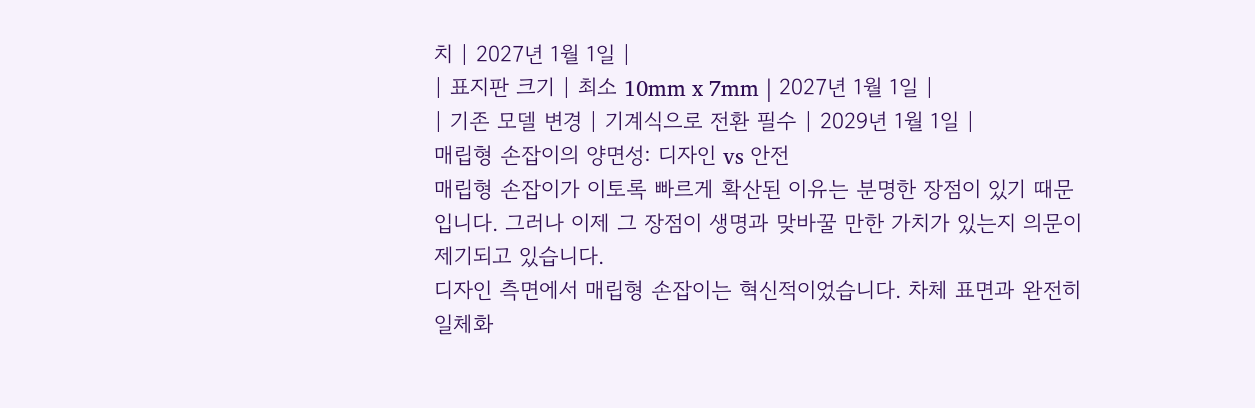치 | 2027년 1월 1일 |
| 표지판 크기 | 최소 10mm x 7mm | 2027년 1월 1일 |
| 기존 모델 변경 | 기계식으로 전환 필수 | 2029년 1월 1일 |
매립형 손잡이의 양면성: 디자인 vs 안전
매립형 손잡이가 이토록 빠르게 확산된 이유는 분명한 장점이 있기 때문입니다. 그러나 이제 그 장점이 생명과 맞바꿀 만한 가치가 있는지 의문이 제기되고 있습니다.
디자인 측면에서 매립형 손잡이는 혁신적이었습니다. 차체 표면과 완전히 일체화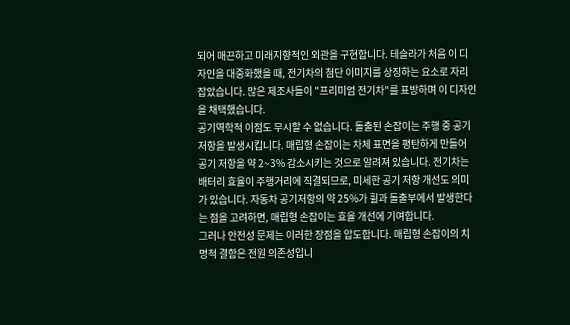되어 매끈하고 미래지향적인 외관을 구현합니다. 테슬라가 처음 이 디자인을 대중화했을 때, 전기차의 첨단 이미지를 상징하는 요소로 자리잡았습니다. 많은 제조사들이 "프리미엄 전기차"를 표방하며 이 디자인을 채택했습니다.
공기역학적 이점도 무시할 수 없습니다. 돌출된 손잡이는 주행 중 공기 저항을 발생시킵니다. 매립형 손잡이는 차체 표면을 평탄하게 만들어 공기 저항을 약 2~3% 감소시키는 것으로 알려져 있습니다. 전기차는 배터리 효율이 주행거리에 직결되므로, 미세한 공기 저항 개선도 의미가 있습니다. 자동차 공기저항의 약 25%가 휠과 돌출부에서 발생한다는 점을 고려하면, 매립형 손잡이는 효율 개선에 기여합니다.
그러나 안전성 문제는 이러한 장점을 압도합니다. 매립형 손잡이의 치명적 결함은 전원 의존성입니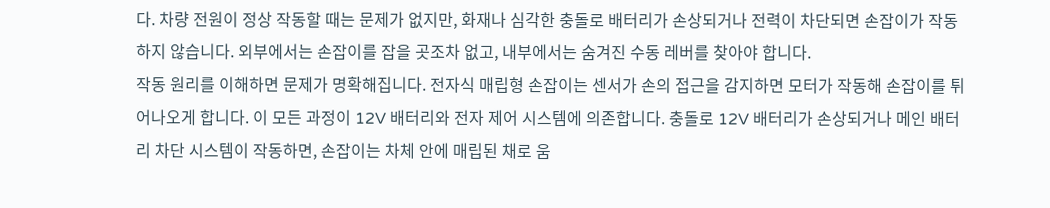다. 차량 전원이 정상 작동할 때는 문제가 없지만, 화재나 심각한 충돌로 배터리가 손상되거나 전력이 차단되면 손잡이가 작동하지 않습니다. 외부에서는 손잡이를 잡을 곳조차 없고, 내부에서는 숨겨진 수동 레버를 찾아야 합니다.
작동 원리를 이해하면 문제가 명확해집니다. 전자식 매립형 손잡이는 센서가 손의 접근을 감지하면 모터가 작동해 손잡이를 튀어나오게 합니다. 이 모든 과정이 12V 배터리와 전자 제어 시스템에 의존합니다. 충돌로 12V 배터리가 손상되거나 메인 배터리 차단 시스템이 작동하면, 손잡이는 차체 안에 매립된 채로 움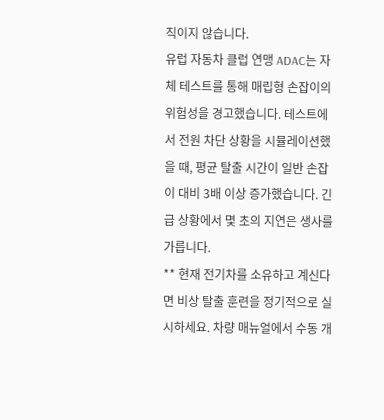직이지 않습니다.
유럽 자동차 클럽 연맹 ADAC는 자체 테스트를 통해 매립형 손잡이의 위험성을 경고했습니다. 테스트에서 전원 차단 상황을 시뮬레이션했을 때, 평균 탈출 시간이 일반 손잡이 대비 3배 이상 증가했습니다. 긴급 상황에서 몇 초의 지연은 생사를 가릅니다.
** 현재 전기차를 소유하고 계신다면 비상 탈출 훈련을 정기적으로 실시하세요. 차량 매뉴얼에서 수동 개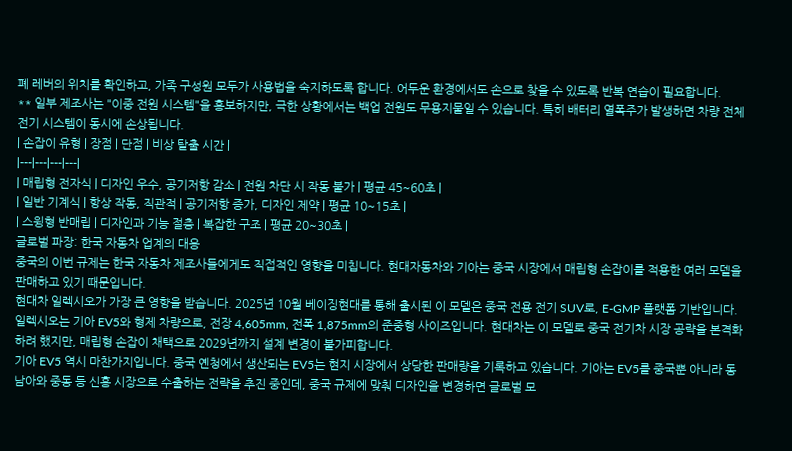폐 레버의 위치를 확인하고, 가족 구성원 모두가 사용법을 숙지하도록 합니다. 어두운 환경에서도 손으로 찾을 수 있도록 반복 연습이 필요합니다.
** 일부 제조사는 "이중 전원 시스템"을 홍보하지만, 극한 상황에서는 백업 전원도 무용지물일 수 있습니다. 특히 배터리 열폭주가 발생하면 차량 전체 전기 시스템이 동시에 손상됩니다.
| 손잡이 유형 | 장점 | 단점 | 비상 탈출 시간 |
|---|---|---|---|
| 매립형 전자식 | 디자인 우수, 공기저항 감소 | 전원 차단 시 작동 불가 | 평균 45~60초 |
| 일반 기계식 | 항상 작동, 직관적 | 공기저항 증가, 디자인 제약 | 평균 10~15초 |
| 스윙형 반매립 | 디자인과 기능 절충 | 복잡한 구조 | 평균 20~30초 |
글로벌 파장: 한국 자동차 업계의 대응
중국의 이번 규제는 한국 자동차 제조사들에게도 직접적인 영향을 미칩니다. 현대자동차와 기아는 중국 시장에서 매립형 손잡이를 적용한 여러 모델을 판매하고 있기 때문입니다.
현대차 일렉시오가 가장 큰 영향을 받습니다. 2025년 10월 베이징현대를 통해 출시된 이 모델은 중국 전용 전기 SUV로, E-GMP 플랫폼 기반입니다. 일렉시오는 기아 EV5와 형제 차량으로, 전장 4,605mm, 전폭 1,875mm의 준중형 사이즈입니다. 현대차는 이 모델로 중국 전기차 시장 공략을 본격화하려 했지만, 매립형 손잡이 채택으로 2029년까지 설계 변경이 불가피합니다.
기아 EV5 역시 마찬가지입니다. 중국 옌청에서 생산되는 EV5는 현지 시장에서 상당한 판매량을 기록하고 있습니다. 기아는 EV5를 중국뿐 아니라 동남아와 중동 등 신흥 시장으로 수출하는 전략을 추진 중인데, 중국 규제에 맞춰 디자인을 변경하면 글로벌 모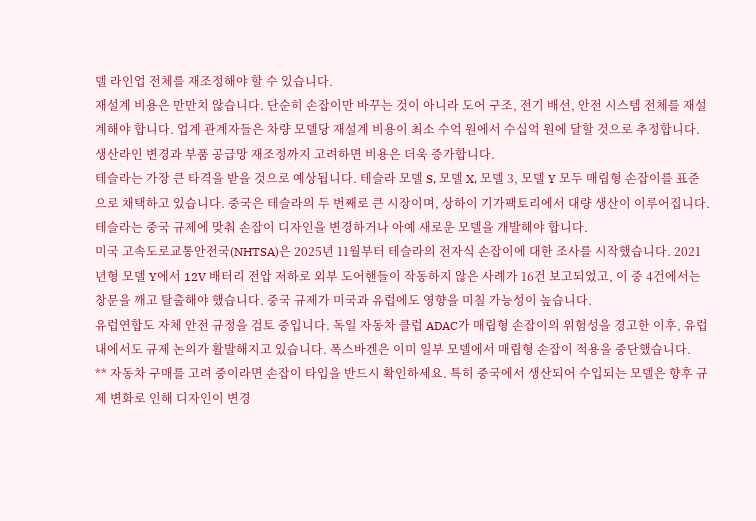델 라인업 전체를 재조정해야 할 수 있습니다.
재설계 비용은 만만치 않습니다. 단순히 손잡이만 바꾸는 것이 아니라 도어 구조, 전기 배선, 안전 시스템 전체를 재설계해야 합니다. 업계 관계자들은 차량 모델당 재설계 비용이 최소 수억 원에서 수십억 원에 달할 것으로 추정합니다. 생산라인 변경과 부품 공급망 재조정까지 고려하면 비용은 더욱 증가합니다.
테슬라는 가장 큰 타격을 받을 것으로 예상됩니다. 테슬라 모델 S, 모델 X, 모델 3, 모델 Y 모두 매립형 손잡이를 표준으로 채택하고 있습니다. 중국은 테슬라의 두 번째로 큰 시장이며, 상하이 기가팩토리에서 대량 생산이 이루어집니다. 테슬라는 중국 규제에 맞춰 손잡이 디자인을 변경하거나 아예 새로운 모델을 개발해야 합니다.
미국 고속도로교통안전국(NHTSA)은 2025년 11월부터 테슬라의 전자식 손잡이에 대한 조사를 시작했습니다. 2021년형 모델 Y에서 12V 배터리 전압 저하로 외부 도어핸들이 작동하지 않은 사례가 16건 보고되었고, 이 중 4건에서는 창문을 깨고 탈출해야 했습니다. 중국 규제가 미국과 유럽에도 영향을 미칠 가능성이 높습니다.
유럽연합도 자체 안전 규정을 검토 중입니다. 독일 자동차 클럽 ADAC가 매립형 손잡이의 위험성을 경고한 이후, 유럽 내에서도 규제 논의가 활발해지고 있습니다. 폭스바겐은 이미 일부 모델에서 매립형 손잡이 적용을 중단했습니다.
** 자동차 구매를 고려 중이라면 손잡이 타입을 반드시 확인하세요. 특히 중국에서 생산되어 수입되는 모델은 향후 규제 변화로 인해 디자인이 변경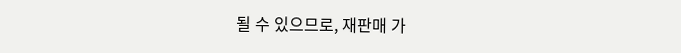될 수 있으므로, 재판매 가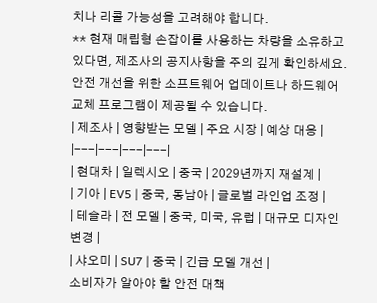치나 리콜 가능성을 고려해야 합니다.
** 현재 매립형 손잡이를 사용하는 차량을 소유하고 있다면, 제조사의 공지사항을 주의 깊게 확인하세요. 안전 개선을 위한 소프트웨어 업데이트나 하드웨어 교체 프로그램이 제공될 수 있습니다.
| 제조사 | 영향받는 모델 | 주요 시장 | 예상 대응 |
|---|---|---|---|
| 현대차 | 일렉시오 | 중국 | 2029년까지 재설계 |
| 기아 | EV5 | 중국, 동남아 | 글로벌 라인업 조정 |
| 테슬라 | 전 모델 | 중국, 미국, 유럽 | 대규모 디자인 변경 |
| 샤오미 | SU7 | 중국 | 긴급 모델 개선 |
소비자가 알아야 할 안전 대책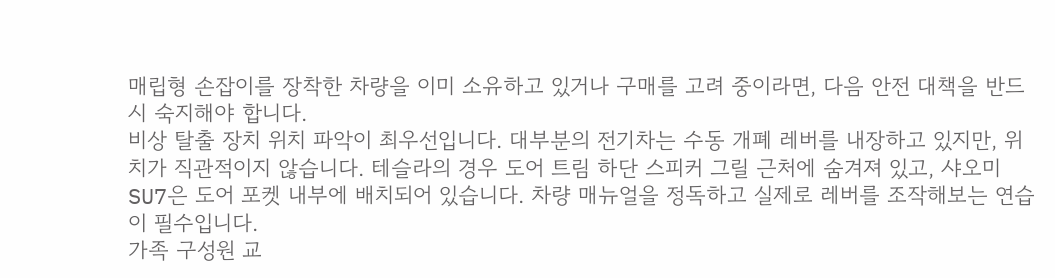매립형 손잡이를 장착한 차량을 이미 소유하고 있거나 구매를 고려 중이라면, 다음 안전 대책을 반드시 숙지해야 합니다.
비상 탈출 장치 위치 파악이 최우선입니다. 대부분의 전기차는 수동 개폐 레버를 내장하고 있지만, 위치가 직관적이지 않습니다. 테슬라의 경우 도어 트림 하단 스피커 그릴 근처에 숨겨져 있고, 샤오미 SU7은 도어 포켓 내부에 배치되어 있습니다. 차량 매뉴얼을 정독하고 실제로 레버를 조작해보는 연습이 필수입니다.
가족 구성원 교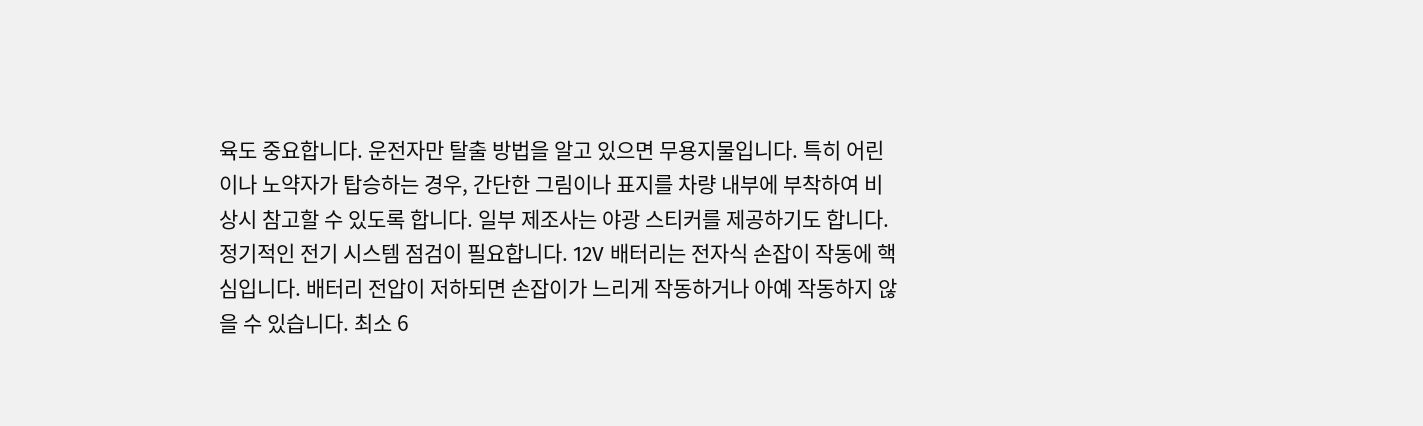육도 중요합니다. 운전자만 탈출 방법을 알고 있으면 무용지물입니다. 특히 어린이나 노약자가 탑승하는 경우, 간단한 그림이나 표지를 차량 내부에 부착하여 비상시 참고할 수 있도록 합니다. 일부 제조사는 야광 스티커를 제공하기도 합니다.
정기적인 전기 시스템 점검이 필요합니다. 12V 배터리는 전자식 손잡이 작동에 핵심입니다. 배터리 전압이 저하되면 손잡이가 느리게 작동하거나 아예 작동하지 않을 수 있습니다. 최소 6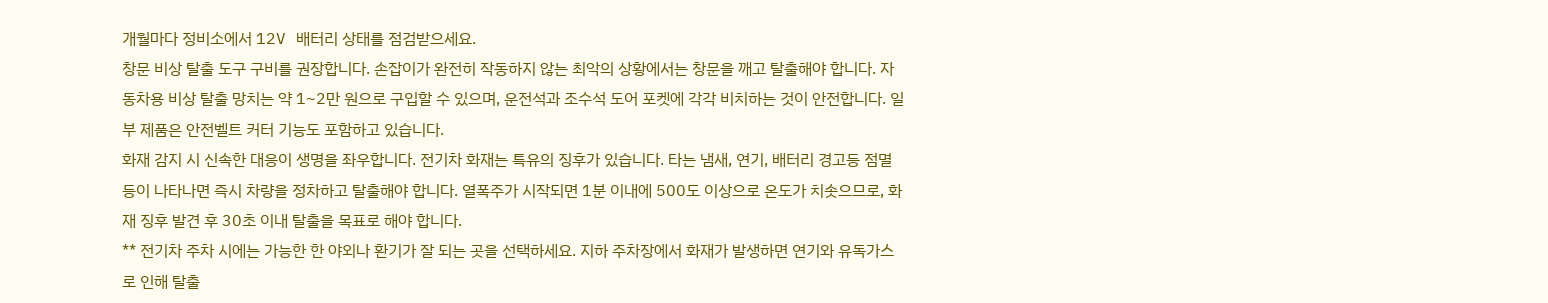개월마다 정비소에서 12V 배터리 상태를 점검받으세요.
창문 비상 탈출 도구 구비를 권장합니다. 손잡이가 완전히 작동하지 않는 최악의 상황에서는 창문을 깨고 탈출해야 합니다. 자동차용 비상 탈출 망치는 약 1~2만 원으로 구입할 수 있으며, 운전석과 조수석 도어 포켓에 각각 비치하는 것이 안전합니다. 일부 제품은 안전벨트 커터 기능도 포함하고 있습니다.
화재 감지 시 신속한 대응이 생명을 좌우합니다. 전기차 화재는 특유의 징후가 있습니다. 타는 냄새, 연기, 배터리 경고등 점멸 등이 나타나면 즉시 차량을 정차하고 탈출해야 합니다. 열폭주가 시작되면 1분 이내에 500도 이상으로 온도가 치솟으므로, 화재 징후 발견 후 30초 이내 탈출을 목표로 해야 합니다.
** 전기차 주차 시에는 가능한 한 야외나 환기가 잘 되는 곳을 선택하세요. 지하 주차장에서 화재가 발생하면 연기와 유독가스로 인해 탈출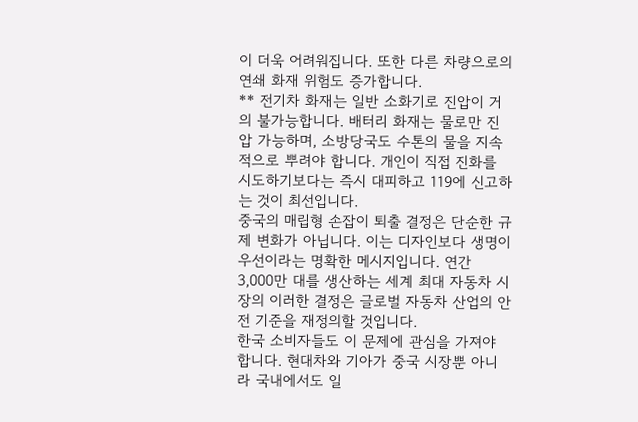이 더욱 어려워집니다. 또한 다른 차량으로의 연쇄 화재 위험도 증가합니다.
** 전기차 화재는 일반 소화기로 진압이 거의 불가능합니다. 배터리 화재는 물로만 진압 가능하며, 소방당국도 수톤의 물을 지속적으로 뿌려야 합니다. 개인이 직접 진화를 시도하기보다는 즉시 대피하고 119에 신고하는 것이 최선입니다.
중국의 매립형 손잡이 퇴출 결정은 단순한 규제 변화가 아닙니다. 이는 디자인보다 생명이 우선이라는 명확한 메시지입니다. 연간 3,000만 대를 생산하는 세계 최대 자동차 시장의 이러한 결정은 글로벌 자동차 산업의 안전 기준을 재정의할 것입니다.
한국 소비자들도 이 문제에 관심을 가져야 합니다. 현대차와 기아가 중국 시장뿐 아니라 국내에서도 일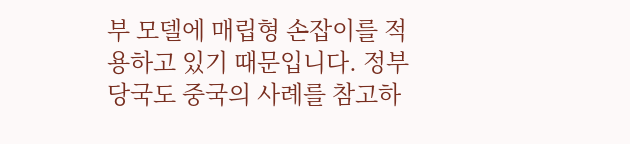부 모델에 매립형 손잡이를 적용하고 있기 때문입니다. 정부 당국도 중국의 사례를 참고하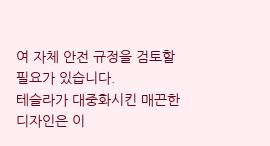여 자체 안전 규정을 검토할 필요가 있습니다.
테슬라가 대중화시킨 매끈한 디자인은 이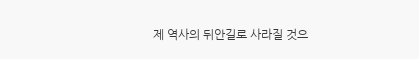제 역사의 뒤안길로 사라질 것으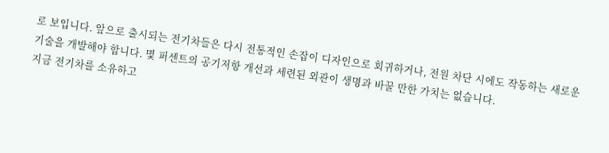로 보입니다. 앞으로 출시되는 전기차들은 다시 전통적인 손잡이 디자인으로 회귀하거나, 전원 차단 시에도 작동하는 새로운 기술을 개발해야 합니다. 몇 퍼센트의 공기저항 개선과 세련된 외관이 생명과 바꿀 만한 가치는 없습니다.
지금 전기차를 소유하고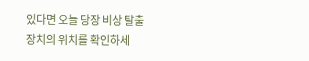있다면 오늘 당장 비상 탈출 장치의 위치를 확인하세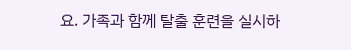요. 가족과 함께 탈출 훈련을 실시하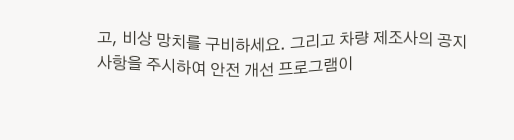고, 비상 망치를 구비하세요. 그리고 차량 제조사의 공지사항을 주시하여 안전 개선 프로그램이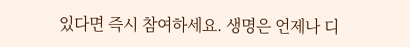있다면 즉시 참여하세요. 생명은 언제나 디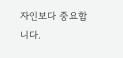자인보다 중요합니다.